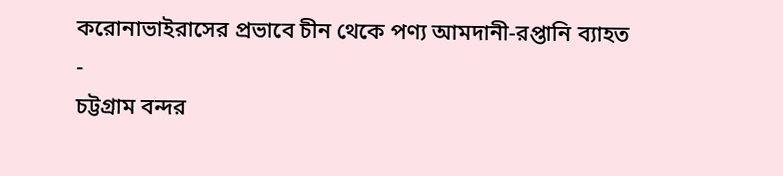করোনাভাইরাসের প্রভাবে চীন থেকে পণ্য আমদানী-রপ্তানি ব্যাহত
-
চট্টগ্রাম বন্দর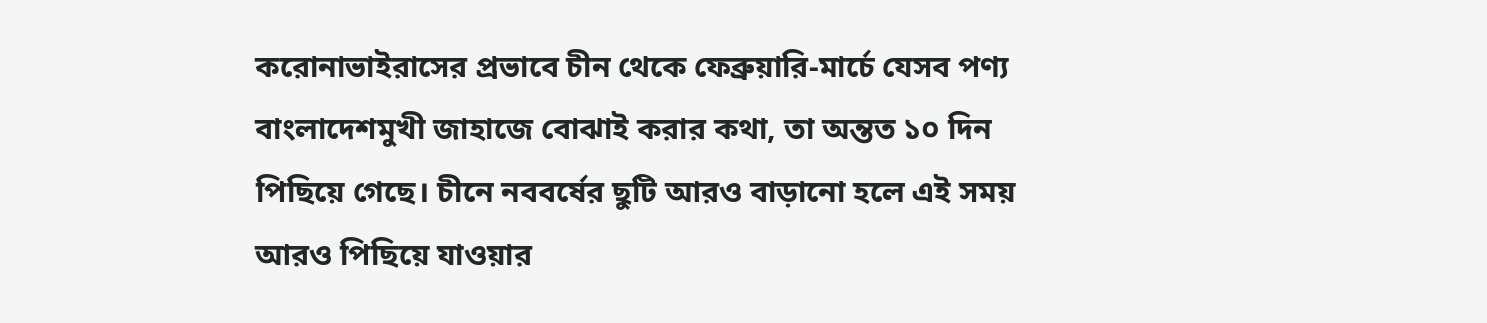করোনাভাইরাসের প্রভাবে চীন থেকে ফেব্রুয়ারি-মার্চে যেসব পণ্য বাংলাদেশমুখী জাহাজে বোঝাই করার কথা, তা অন্তত ১০ দিন পিছিয়ে গেছে। চীনে নববর্ষের ছুটি আরও বাড়ানো হলে এই সময় আরও পিছিয়ে যাওয়ার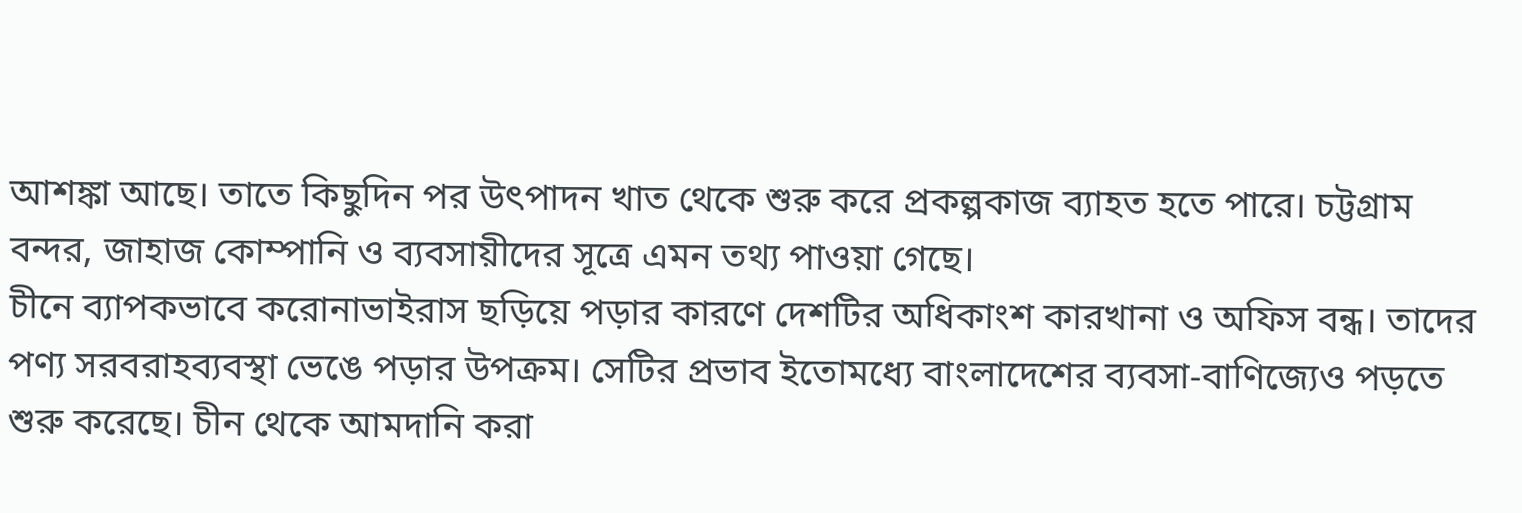আশঙ্কা আছে। তাতে কিছুদিন পর উৎপাদন খাত থেকে শুরু করে প্রকল্পকাজ ব্যাহত হতে পারে। চট্টগ্রাম বন্দর, জাহাজ কোম্পানি ও ব্যবসায়ীদের সূত্রে এমন তথ্য পাওয়া গেছে।
চীনে ব্যাপকভাবে করোনাভাইরাস ছড়িয়ে পড়ার কারণে দেশটির অধিকাংশ কারখানা ও অফিস বন্ধ। তাদের পণ্য সরবরাহব্যবস্থা ভেঙে পড়ার উপক্রম। সেটির প্রভাব ইতোমধ্যে বাংলাদেশের ব্যবসা-বাণিজ্যেও পড়তে শুরু করেছে। চীন থেকে আমদানি করা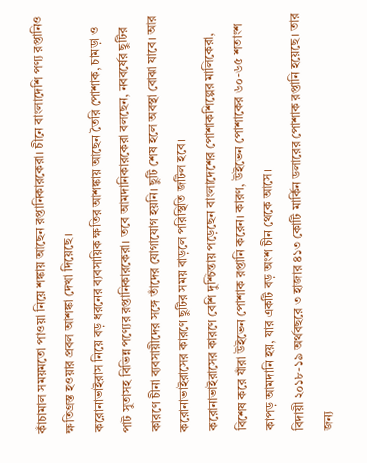কাঁচামাল সময়মতো পাওয়া নিয়ে শঙ্কায় আছেন রপ্তানিকারকেরা। চীনে বাংলাদেশি পণ্য রপ্তানিও ক্ষতিগ্রস্ত হওয়ার প্রবল আশঙ্কা দেখা দিয়েছে।
করোনাভাইরাস নিয়ে বড় ধরনের ব্যবসায়িক ক্ষতির আশঙ্কায় আছেন তৈরি পোশাক, চামড়া ও পাট সুতাসহ বিভিন্ন পণ্যের রপ্তানিকারকেরা। তবে আমদানিকারকেরা বলছেন, নববর্ষের ছুটির কারণে চীনা ব্যবসায়ীদের সঙ্গে তাঁদের যোগাযোগ হয়নি। ছুটি শেষ হলে অবস্থা বোঝা যাবে। আর করোনাভাইরাসের কারণে ছুটির সময় বাড়লে পরিস্থিতি জটিল হবে।
করোনাভাইরাসের কারণে বেশি দুশ্চিন্তায় পড়েছেন বাংলাদেশের পোশাকশিল্পের মালিকেরা, বিশেষ করে যাঁরা উইভেন পোশাক রপ্তানি করেন। কারণ, উইভেন পোশাকের ৬০-৬৫ শতাংশ কাপড় আমদানি হয়, যার একটি বড় অংশ চীন থেকে আসে।
বিদায়ী ২০১৮-১৯ অর্থবছরে ৩ হাজার ৪১৩ কোটি মার্কিন ডলারের পোশাক রপ্তানি হয়েছে। তার জন্য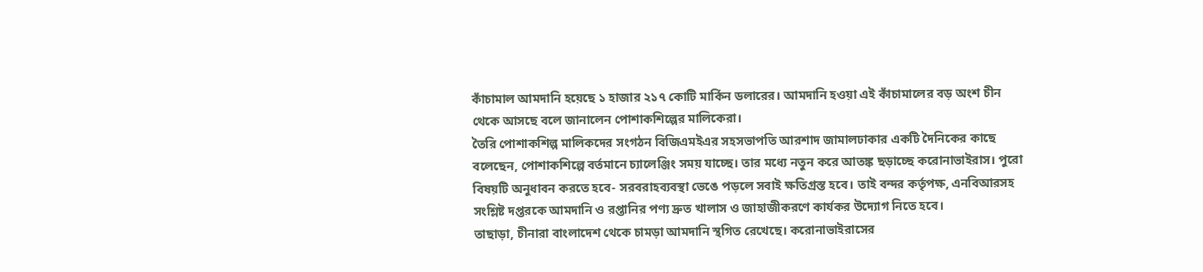কাঁচামাল আমদানি হয়েছে ১ হাজার ২১৭ কোটি মার্কিন ডলারের। আমদানি হওয়া এই কাঁচামালের বড় অংশ চীন থেকে আসছে বলে জানালেন পোশাকশিল্পের মালিকেরা।
তৈরি পোশাকশিল্প মালিকদের সংগঠন বিজিএমইএর সহসভাপতি আরশাদ জামালঢাকার একটি দৈনিকের কাছে বলেছেন, পোশাকশিল্পে বর্তমানে চ্যালেঞ্জিং সময় যাচ্ছে। তার মধ্যে নতুন করে আতঙ্ক ছড়াচ্ছে করোনাভাইরাস। পুরো বিষয়টি অনুধাবন করতে হবে- সরবরাহব্যবস্থা ভেঙে পড়লে সবাই ক্ষতিগ্রস্ত হবে। তাই বন্দর কর্তৃপক্ষ, এনবিআরসহ সংশ্লিষ্ট দপ্তরকে আমদানি ও রপ্তানির পণ্য দ্রুত খালাস ও জাহাজীকরণে কার্যকর উদ্যোগ নিতে হবে।
তাছাড়া, চীনারা বাংলাদেশ থেকে চামড়া আমদানি স্থগিত রেখেছে। করোনাভাইরাসের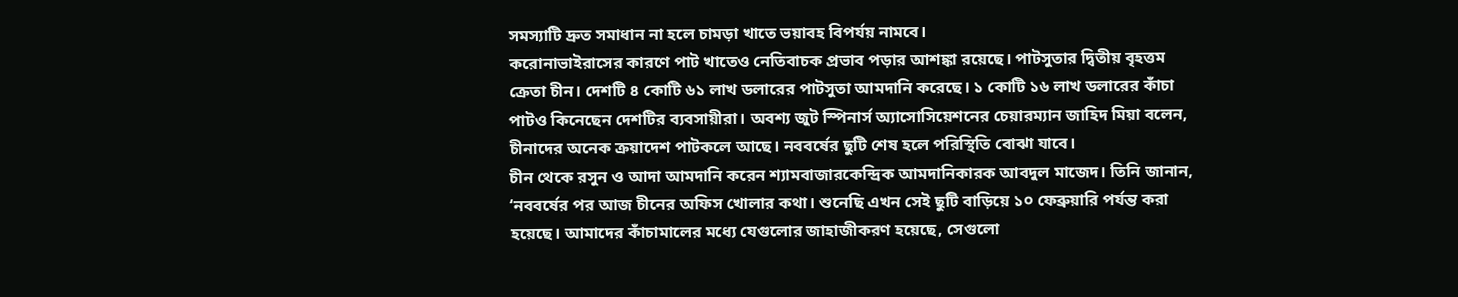সমস্যাটি দ্রুত সমাধান না হলে চামড়া খাতে ভয়াবহ বিপর্যয় নামবে।
করোনাভাইরাসের কারণে পাট খাতেও নেতিবাচক প্রভাব পড়ার আশঙ্কা রয়েছে। পাটসুতার দ্বিতীয় বৃহত্তম ক্রেতা চীন। দেশটি ৪ কোটি ৬১ লাখ ডলারের পাটসুতা আমদানি করেছে। ১ কোটি ১৬ লাখ ডলারের কাঁচা পাটও কিনেছেন দেশটির ব্যবসায়ীরা। অবশ্য জুট স্পিনার্স অ্যাসোসিয়েশনের চেয়ারম্যান জাহিদ মিয়া বলেন, চীনাদের অনেক ক্রয়াদেশ পাটকলে আছে। নববর্ষের ছুটি শেষ হলে পরিস্থিতি বোঝা যাবে।
চীন থেকে রসুন ও আদা আমদানি করেন শ্যামবাজারকেন্দ্রিক আমদানিকারক আবদুল মাজেদ। তিনি জানান, ‘নববর্ষের পর আজ চীনের অফিস খোলার কথা। শুনেছি এখন সেই ছুটি বাড়িয়ে ১০ ফেব্রুয়ারি পর্যন্ত করা হয়েছে। আমাদের কাঁচামালের মধ্যে যেগুলোর জাহাজীকরণ হয়েছে, সেগুলো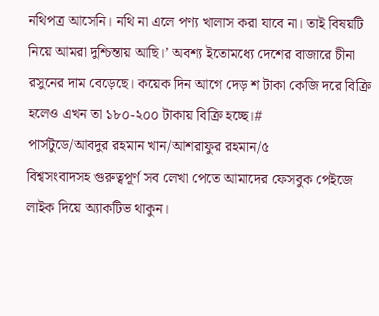নথিপত্র আসেনি। নথি না এলে পণ্য খালাস করা যাবে না। তাই বিষয়টি নিয়ে আমরা দুশ্চিন্তায় আছি।’ অবশ্য ইতোমধ্যে দেশের বাজারে চীনা রসুনের দাম বেড়েছে। কয়েক দিন আগে দেড় শ টাকা কেজি দরে বিক্রি হলেও এখন তা ১৮০-২০০ টাকায় বিক্রি হচ্ছে।#
পার্সটুডে/আবদুর রহমান খান/আশরাফুর রহমান/৫
বিশ্বসংবাদসহ গুরুত্বপূর্ণ সব লেখা পেতে আমাদের ফেসবুক পেইজে লাইক দিয়ে অ্যাকটিভ থাকুন।